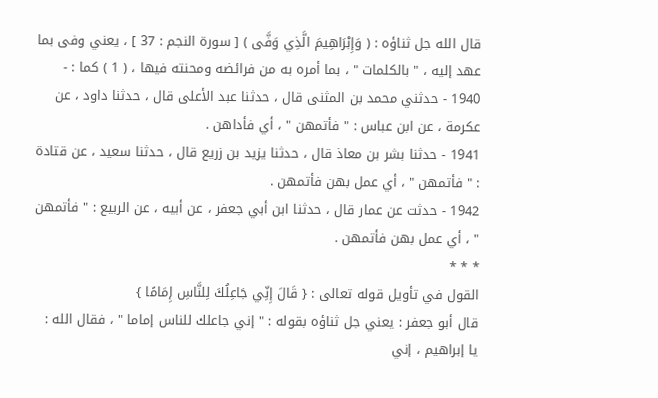قال الله جل ثناؤه : ( وَإِبْرَاهِيمَ الَّذِي وَفَّى ) [ سورة النجم : 37 ] ، يعني وفى بما عهد إليه ، " بالكلمات " ، بما أمره به من فرائضه ومحنته فيها ، ( 1 ) كما : -
1940 - حدثني محمد بن المثنى قال ، حدثنا عبد الأعلى قال ، حدثنا داود ، عن عكرمة ، عن ابن عباس : " فأتمهن " ، أي فأداهن .
1941 - حدثنا بشر بن معاذ قال ، حدثنا يزيد بن زريع قال ، حدثنا سعيد ، عن قتادة : " فأتمهن " ، أي عمل بهن فأتمهن .
1942 - حدثت عن عمار قال ، حدثنا ابن أبي جعفر ، عن أبيه ، عن الربيع : " فأتمهن " ، أي عمل بهن فأتمهن .
* * *
القول في تأويل قوله تعالى : { قَالَ إِنِّي جَاعِلُكَ لِلنَّاسِ إِمَامًا }
قال أبو جعفر : يعني جل ثناؤه بقوله : " إني جاعلك للناس إماما " ، فقال الله : يا إبراهيم ، إني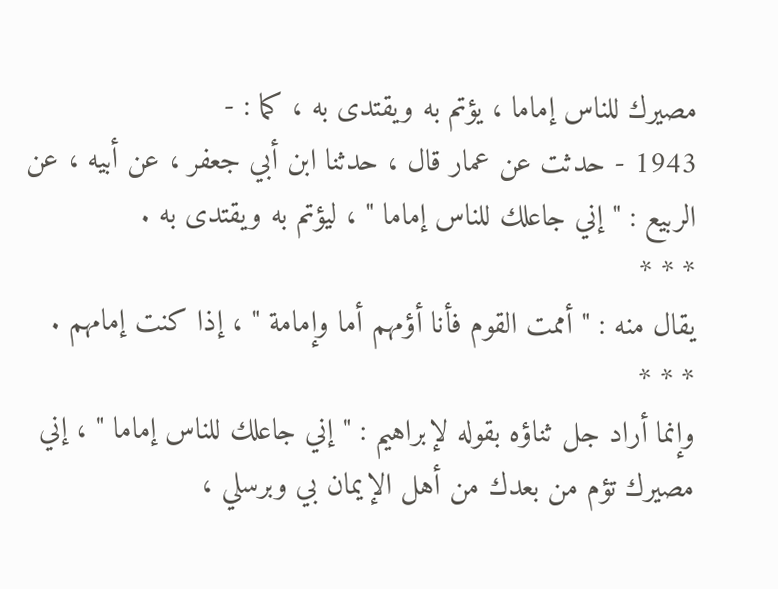مصيرك للناس إماما ، يؤتم به ويقتدى به ، كما : -
1943 - حدثت عن عمار قال ، حدثنا ابن أبي جعفر ، عن أبيه ، عن الربيع : " إني جاعلك للناس إماما " ، ليؤتم به ويقتدى به .
* * *
يقال منه : " أممت القوم فأنا أؤمهم أما وإمامة " ، إذا كنت إمامهم .
* * *
وإنما أراد جل ثناؤه بقوله لإبراهيم : " إني جاعلك للناس إماما " ، إني مصيرك تؤم من بعدك من أهل الإيمان بي وبرسلي ،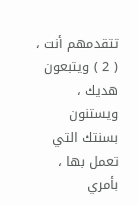تتقدمهم أنت ، ( 2 ) ويتبعون هديك ، ويستنون بسنتك التي تعمل بها ، بأمري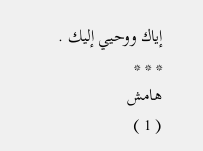إياك ووحيي إليك .
* * *
هامش
( 1 )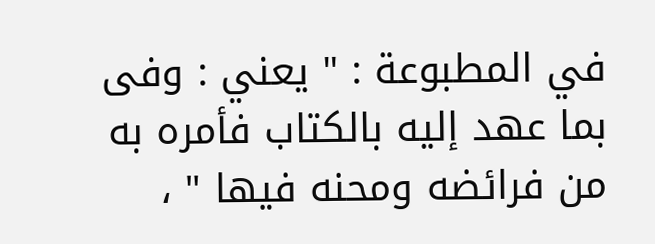في المطبوعة : " يعني : وفى بما عهد إليه بالكتاب فأمره به من فرائضه ومحنه فيها " ،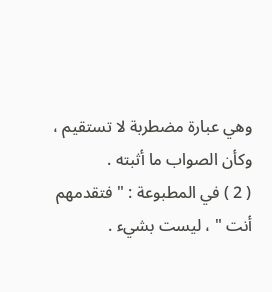وهي عبارة مضطربة لا تستقيم ، وكأن الصواب ما أثبته .
( 2 ) في المطبوعة : " فتقدمهم أنت " ، ليست بشيء .